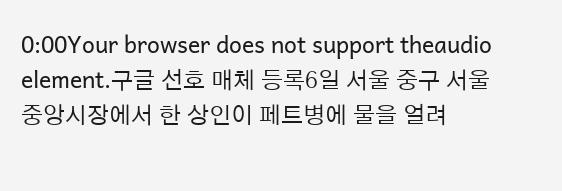0:00Your browser does not support theaudio element.구글 선호 매체 등록6일 서울 중구 서울중앙시장에서 한 상인이 페트병에 물을 얼려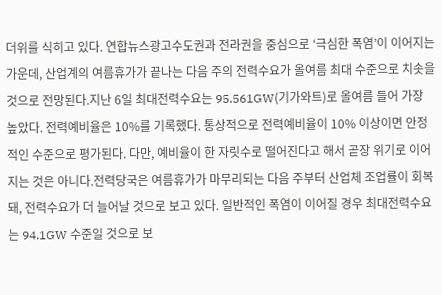더위를 식히고 있다. 연합뉴스광고수도권과 전라권을 중심으로 ‘극심한 폭염’이 이어지는 가운데, 산업계의 여름휴가가 끝나는 다음 주의 전력수요가 올여름 최대 수준으로 치솟을 것으로 전망된다.지난 6일 최대전력수요는 95.561GW(기가와트)로 올여름 들어 가장 높았다. 전력예비율은 10%를 기록했다. 통상적으로 전력예비율이 10% 이상이면 안정적인 수준으로 평가된다. 다만, 예비율이 한 자릿수로 떨어진다고 해서 곧장 위기로 이어지는 것은 아니다.전력당국은 여름휴가가 마무리되는 다음 주부터 산업체 조업률이 회복돼, 전력수요가 더 늘어날 것으로 보고 있다. 일반적인 폭염이 이어질 경우 최대전력수요는 94.1GW 수준일 것으로 보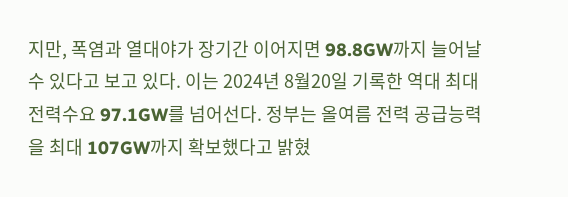지만, 폭염과 열대야가 장기간 이어지면 98.8GW까지 늘어날 수 있다고 보고 있다. 이는 2024년 8월20일 기록한 역대 최대전력수요 97.1GW를 넘어선다. 정부는 올여름 전력 공급능력을 최대 107GW까지 확보했다고 밝혔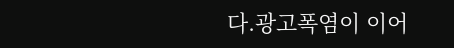다.광고폭염이 이어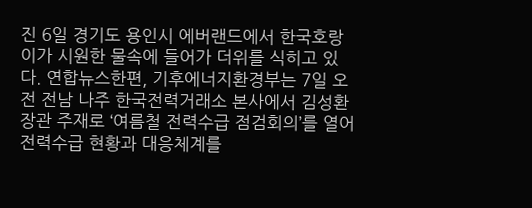진 6일 경기도 용인시 에버랜드에서 한국호랑이가 시원한 물속에 들어가 더위를 식히고 있다. 연합뉴스한편, 기후에너지환경부는 7일 오전 전남 나주 한국전력거래소 본사에서 김성환 장관 주재로 ‘여름철 전력수급 점검회의’를 열어 전력수급 현황과 대응체계를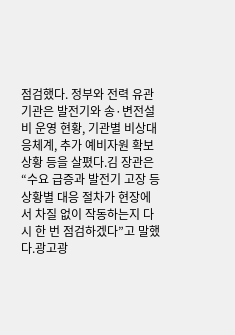점검했다. 정부와 전력 유관기관은 발전기와 송·변전설비 운영 현황, 기관별 비상대응체계, 추가 예비자원 확보 상황 등을 살폈다.김 장관은 “수요 급증과 발전기 고장 등 상황별 대응 절차가 현장에서 차질 없이 작동하는지 다시 한 번 점검하겠다”고 말했다.광고광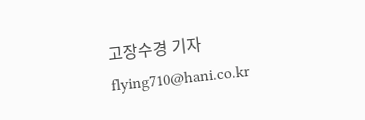고장수경 기자 flying710@hani.co.kr